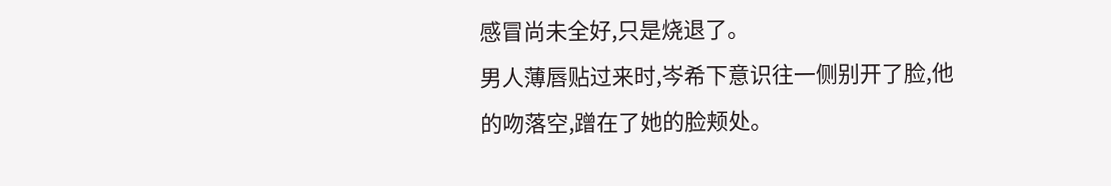感冒尚未全好,只是烧退了。
男人薄唇贴过来时,岑希下意识往一侧别开了脸,他的吻落空,蹭在了她的脸颊处。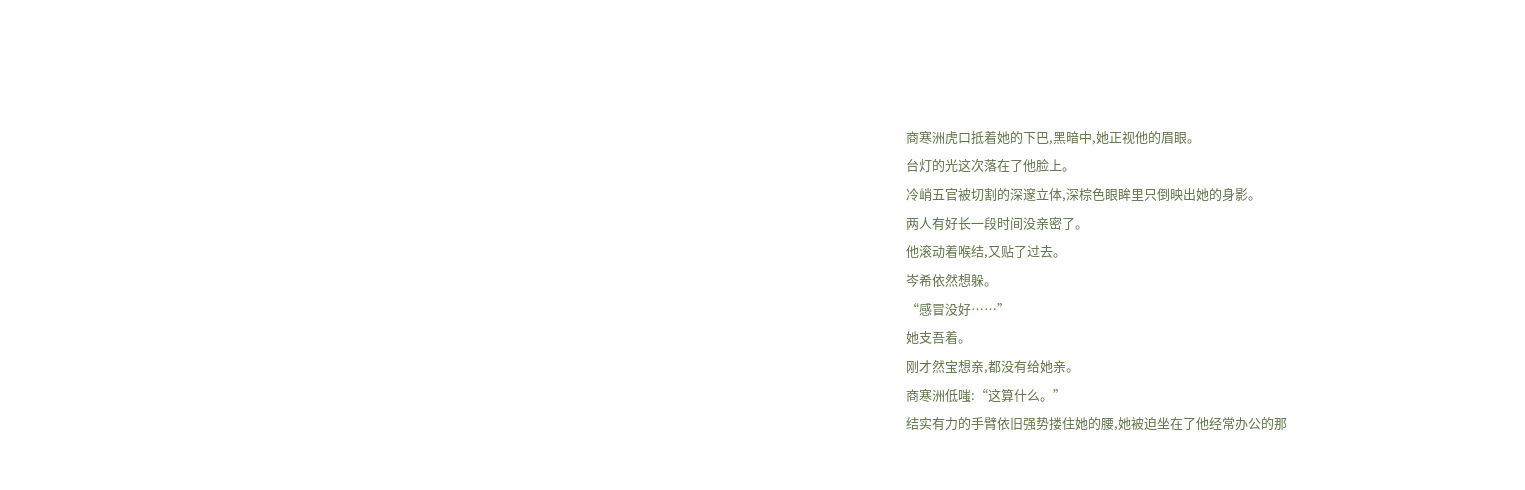商寒洲虎口抵着她的下巴,黑暗中,她正视他的眉眼。
台灯的光这次落在了他脸上。
冷峭五官被切割的深邃立体,深棕色眼眸里只倒映出她的身影。
两人有好长一段时间没亲密了。
他滚动着喉结,又贴了过去。
岑希依然想躲。
“感冒没好……”
她支吾着。
刚才然宝想亲,都没有给她亲。
商寒洲低嗤:“这算什么。”
结实有力的手臂依旧强势搂住她的腰,她被迫坐在了他经常办公的那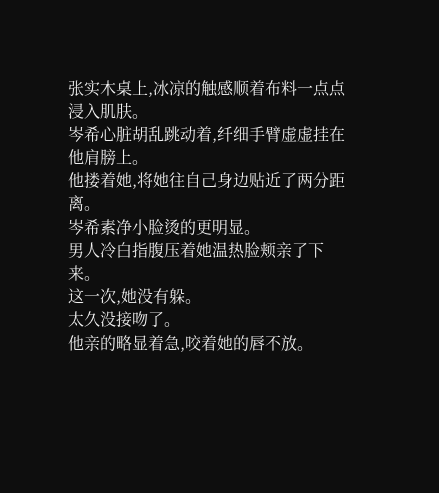张实木桌上,冰凉的触感顺着布料一点点浸入肌肤。
岑希心脏胡乱跳动着,纤细手臂虚虚挂在他肩膀上。
他搂着她,将她往自己身边贴近了两分距离。
岑希素净小脸烫的更明显。
男人冷白指腹压着她温热脸颊亲了下来。
这一次,她没有躲。
太久没接吻了。
他亲的略显着急,咬着她的唇不放。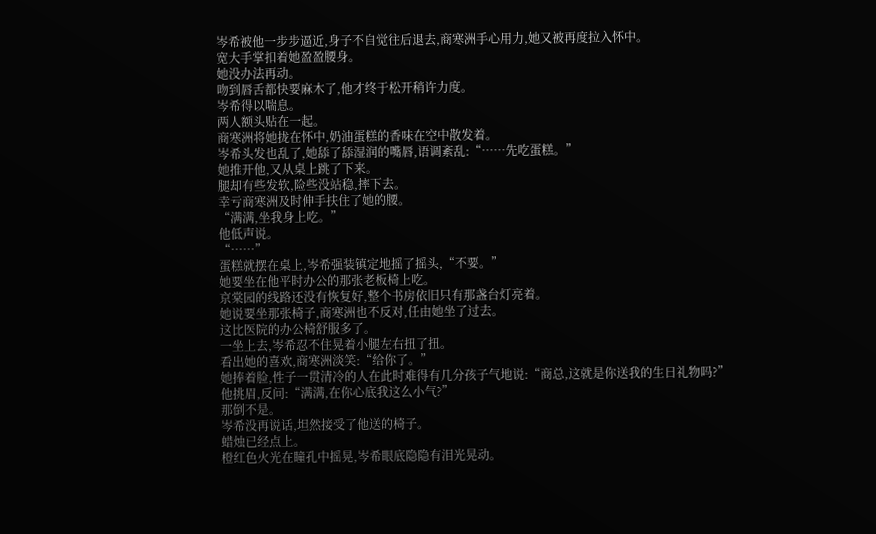岑希被他一步步逼近,身子不自觉往后退去,商寒洲手心用力,她又被再度拉入怀中。
宽大手掌扣着她盈盈腰身。
她没办法再动。
吻到唇舌都快要麻木了,他才终于松开稍许力度。
岑希得以喘息。
两人额头贴在一起。
商寒洲将她拢在怀中,奶油蛋糕的香味在空中散发着。
岑希头发也乱了,她舔了舔湿润的嘴唇,语调紊乱:“……先吃蛋糕。”
她推开他,又从桌上跳了下来。
腿却有些发软,险些没站稳,摔下去。
幸亏商寒洲及时伸手扶住了她的腰。
“满满,坐我身上吃。”
他低声说。
“……”
蛋糕就摆在桌上,岑希强装镇定地摇了摇头,“不要。”
她要坐在他平时办公的那张老板椅上吃。
京棠园的线路还没有恢复好,整个书房依旧只有那盏台灯亮着。
她说要坐那张椅子,商寒洲也不反对,任由她坐了过去。
这比医院的办公椅舒服多了。
一坐上去,岑希忍不住晃着小腿左右扭了扭。
看出她的喜欢,商寒洲淡笑:“给你了。”
她捧着脸,性子一贯清冷的人在此时难得有几分孩子气地说:“商总,这就是你送我的生日礼物吗?”
他挑眉,反问:“满满,在你心底我这么小气?”
那倒不是。
岑希没再说话,坦然接受了他送的椅子。
蜡烛已经点上。
橙红色火光在瞳孔中摇晃,岑希眼底隐隐有泪光晃动。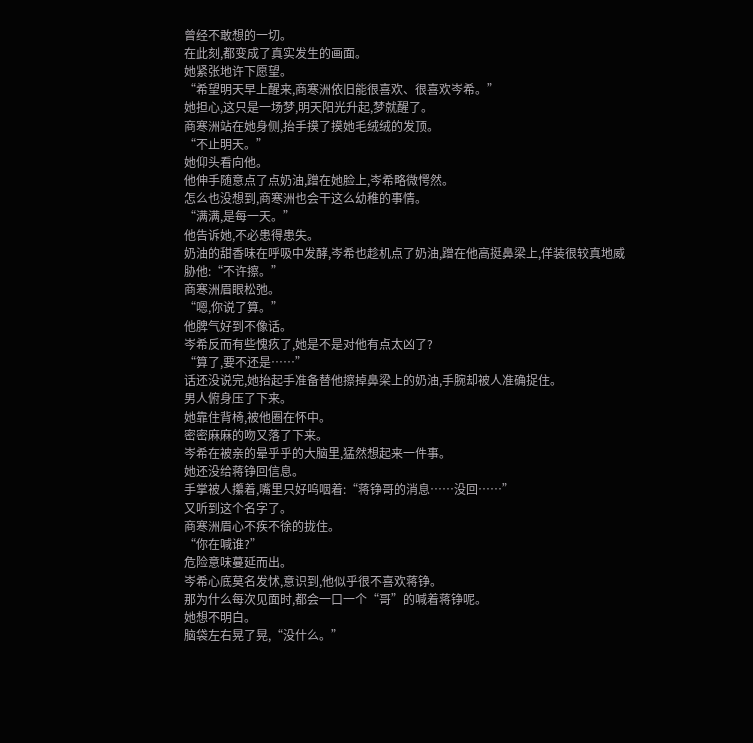曾经不敢想的一切。
在此刻,都变成了真实发生的画面。
她紧张地许下愿望。
“希望明天早上醒来,商寒洲依旧能很喜欢、很喜欢岑希。”
她担心,这只是一场梦,明天阳光升起,梦就醒了。
商寒洲站在她身侧,抬手摸了摸她毛绒绒的发顶。
“不止明天。”
她仰头看向他。
他伸手随意点了点奶油,蹭在她脸上,岑希略微愕然。
怎么也没想到,商寒洲也会干这么幼稚的事情。
“满满,是每一天。”
他告诉她,不必患得患失。
奶油的甜香味在呼吸中发酵,岑希也趁机点了奶油,蹭在他高挺鼻梁上,佯装很较真地威胁他:“不许擦。”
商寒洲眉眼松弛。
“嗯,你说了算。”
他脾气好到不像话。
岑希反而有些愧疚了,她是不是对他有点太凶了?
“算了,要不还是……”
话还没说完,她抬起手准备替他擦掉鼻梁上的奶油,手腕却被人准确捉住。
男人俯身压了下来。
她靠住背椅,被他圈在怀中。
密密麻麻的吻又落了下来。
岑希在被亲的晕乎乎的大脑里,猛然想起来一件事。
她还没给蒋铮回信息。
手掌被人攥着,嘴里只好呜咽着:“蒋铮哥的消息……没回……”
又听到这个名字了。
商寒洲眉心不疾不徐的拢住。
“你在喊谁?”
危险意味蔓延而出。
岑希心底莫名发怵,意识到,他似乎很不喜欢蒋铮。
那为什么每次见面时,都会一口一个“哥”的喊着蒋铮呢。
她想不明白。
脑袋左右晃了晃,“没什么。”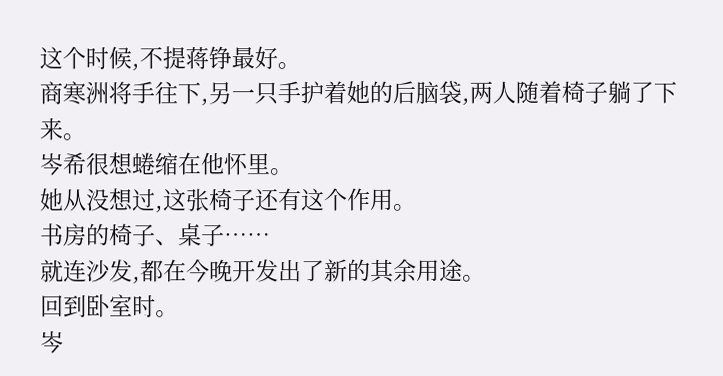这个时候,不提蒋铮最好。
商寒洲将手往下,另一只手护着她的后脑袋,两人随着椅子躺了下来。
岑希很想蜷缩在他怀里。
她从没想过,这张椅子还有这个作用。
书房的椅子、桌子……
就连沙发,都在今晚开发出了新的其余用途。
回到卧室时。
岑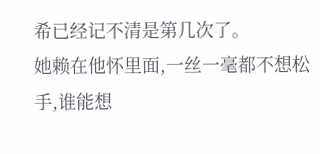希已经记不清是第几次了。
她赖在他怀里面,一丝一毫都不想松手,谁能想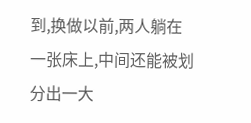到,换做以前,两人躺在一张床上,中间还能被划分出一大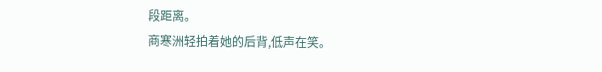段距离。
商寒洲轻拍着她的后背,低声在笑。